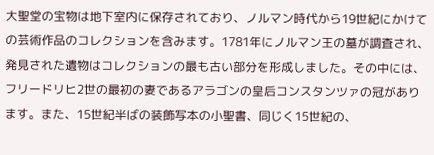大聖堂の宝物は地下室内に保存されており、ノルマン時代から19世紀にかけての芸術作品のコレクションを含みます。1781年にノルマン王の墓が調査され、発見された遺物はコレクションの最も古い部分を形成しました。その中には、フリードリヒ2世の最初の妻であるアラゴンの皇后コンスタンツァの冠があります。また、15世紀半ばの装飾写本の小聖書、同じく15世紀の、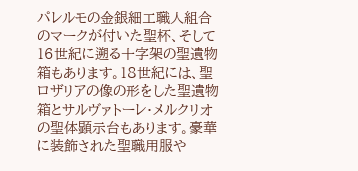パレルモの金銀細工職人組合のマークが付いた聖杯、そして16世紀に遡る十字架の聖遺物箱もあります。18世紀には、聖ロザリアの像の形をした聖遺物箱とサルヴァトーレ・メルクリオの聖体顕示台もあります。豪華に装飾された聖職用服や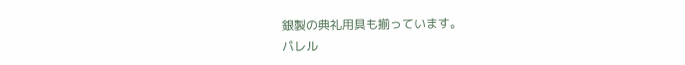銀製の典礼用具も揃っています。
パレル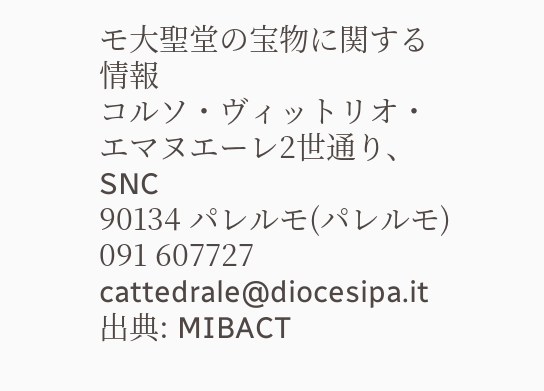モ大聖堂の宝物に関する情報
コルソ・ヴィットリオ・エマヌエーレ2世通り、SNC
90134 パレルモ(パレルモ)
091 607727
cattedrale@diocesipa.it
出典: MIBACT